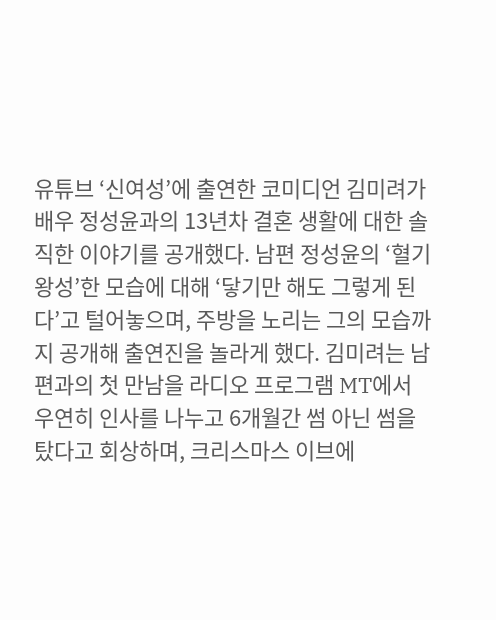유튜브 ‘신여성’에 출연한 코미디언 김미려가 배우 정성윤과의 13년차 결혼 생활에 대한 솔직한 이야기를 공개했다. 남편 정성윤의 ‘혈기왕성’한 모습에 대해 ‘닿기만 해도 그렇게 된다’고 털어놓으며, 주방을 노리는 그의 모습까지 공개해 출연진을 놀라게 했다. 김미려는 남편과의 첫 만남을 라디오 프로그램 MT에서 우연히 인사를 나누고 6개월간 썸 아닌 썸을 탔다고 회상하며, 크리스마스 이브에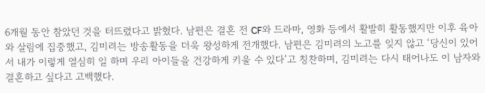6개월 동안 참았던 것을 터뜨렸다고 밝혔다. 남편은 결혼 전 CF와 드라마, 영화 등에서 활발히 활동했지만 이후 육아와 살림에 집중했고, 김미려는 방송활동을 더욱 왕성하게 전개했다. 남편은 김미려의 노고를 잊지 않고 ‘당신이 있어서 내가 이렇게 열심히 일 하며 우리 아이들을 건강하게 키울 수 있다’고 칭찬하며, 김미려는 다시 태어나도 이 남자와 결혼하고 싶다고 고백했다.